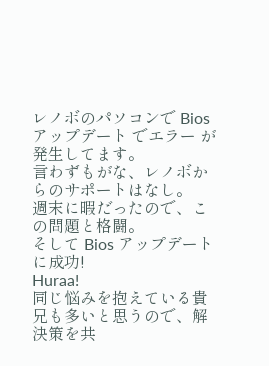レノボのパソコンで Bios アップデート でエラー が発生してます。
言わずもがな、レノボからのサポートはなし。
週末に暇だったので、この問題と格闘。
そして Bios アップデートに成功!
Huraa!
同じ悩みを抱えている貴兄も多いと思うので、解決策を共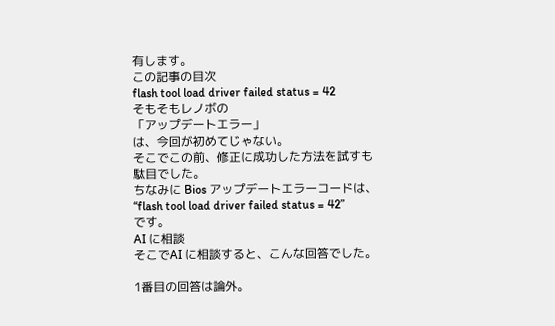有します。
この記事の目次
flash tool load driver failed status = 42
そもそもレノボの
「アップデートエラー」
は、今回が初めてじゃない。
そこでこの前、修正に成功した方法を試すも
駄目でした。
ちなみに Bios アップデートエラーコードは、
“flash tool load driver failed status = 42”
です。
AI に相談
そこでAI に相談すると、こんな回答でした。

1番目の回答は論外。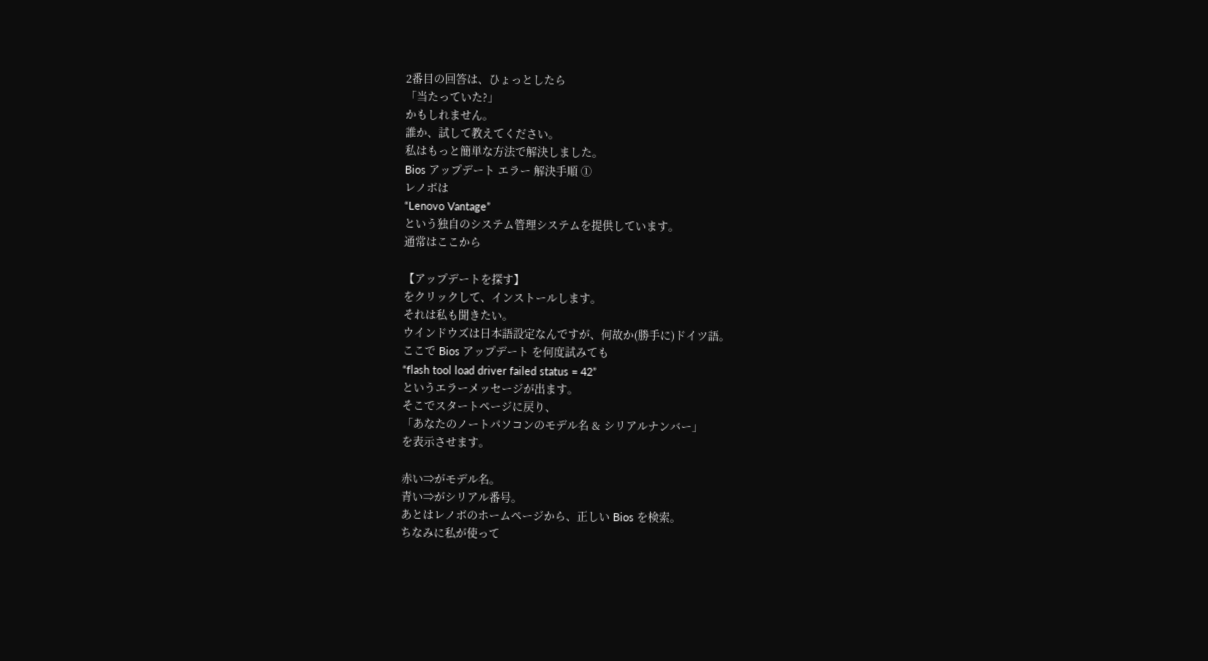2番目の回答は、ひょっとしたら
「当たっていた?」
かもしれません。
誰か、試して教えてください。
私はもっと簡単な方法で解決しました。
Bios アップデート エラー 解決手順 ①
レノボは
“Lenovo Vantage”
という独自のシステム管理システムを提供しています。
通常はここから

【アップデートを探す】
をクリックして、インストールします。
それは私も聞きたい。
ウインドウズは日本語設定なんですが、何故か(勝手に)ドイツ語。
ここで Bios アップデート を何度試みても
“flash tool load driver failed status = 42”
というエラーメッセージが出ます。
そこでスタートページに戻り、
「あなたのノートパソコンのモデル名 & シリアルナンバー」
を表示させます。

赤い⇒がモデル名。
青い⇒がシリアル番号。
あとはレノボのホームページから、正しい Bios を検索。
ちなみに私が使って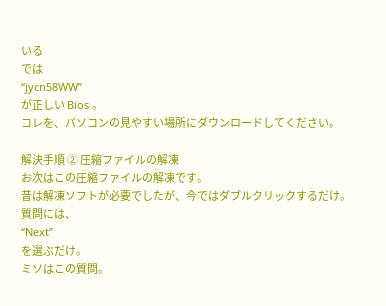いる
では
“jycn58WW”
が正しい Bios 。
コレを、パソコンの見やすい場所にダウンロードしてください。

解決手順 ② 圧縮ファイルの解凍
お次はこの圧縮ファイルの解凍です。
昔は解凍ソフトが必要でしたが、今ではダブルクリックするだけ。
質問には、
“Next”
を選ぶだけ。
ミソはこの質問。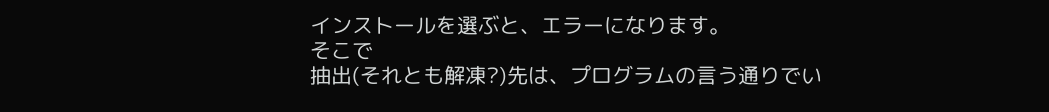インストールを選ぶと、エラーになります。
そこで
抽出(それとも解凍?)先は、プログラムの言う通りでい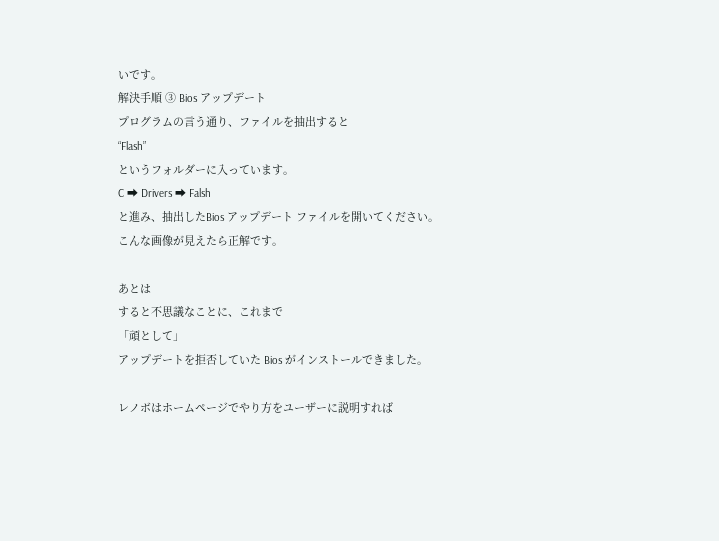いです。
解決手順 ③ Bios アップデート
プログラムの言う通り、ファイルを抽出すると
“Flash”
というフォルダーに入っています。
C ➡ Drivers ➡ Falsh
と進み、抽出したBios アップデート ファイルを開いてください。
こんな画像が見えたら正解です。

あとは
すると不思議なことに、これまで
「頑として」
アップデートを拒否していた Bios がインストールできました。

レノボはホームページでやり方をユーザーに説明すれば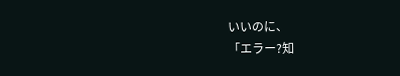いいのに、
「エラー?知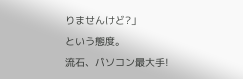りませんけど?」
という態度。
流石、パソコン最大手!